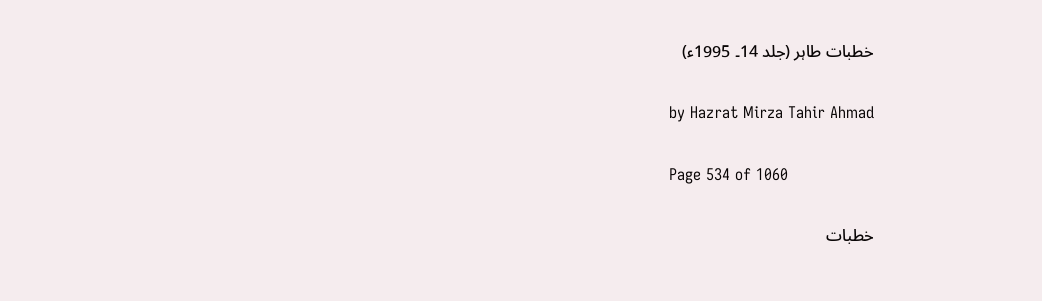خطبات طاہر (جلد 14۔ 1995ء)

by Hazrat Mirza Tahir Ahmad

Page 534 of 1060

خطبات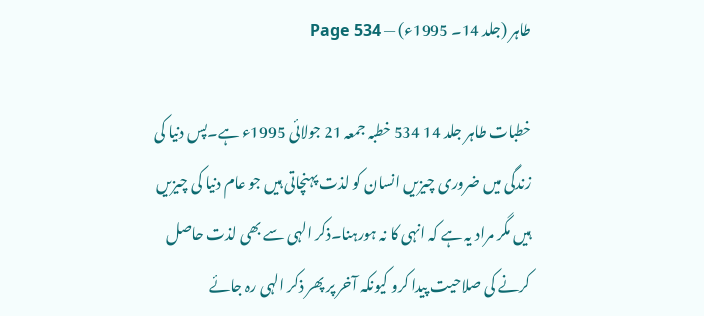طاہر (جلد 14۔ 1995ء) — Page 534

خطبات طاہر جلد 14 534 خطبہ جمعہ 21 جولائی 1995ء ہے۔پس دنیا کی زندگی میں ضروری چیزیں انسان کو لذت پہنچاتی ہیں جو عام دنیا کی چیزیں ہیں مگر مراد یہ ہے کہ انہی کا نہ ہورہنا۔ذکر الہی سے بھی لذت حاصل کرنے کی صلاحیت پیدا کرو کیونکہ آخر پر پھر ذکر الہی رہ جائے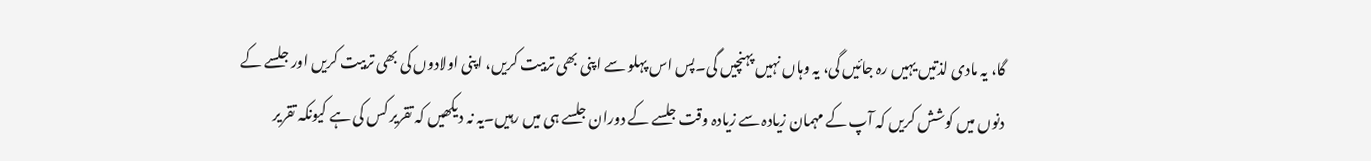گا، یہ مادی لذتیں یہیں رہ جائیں گی، یہ وہاں نہیں پہنچیں گی۔پس اس پہلو سے اپنی بھی تربیت کریں، اپنی اولادوں کی بھی تربیت کریں اور جلسے کے دنوں میں کوشش کریں کہ آپ کے مہمان زیادہ سے زیادہ وقت جلسے کے دوران جلسے ہی میں رہیں۔یہ نہ دیکھیں کہ تقریر کس کی ہے کیونکہ تقریر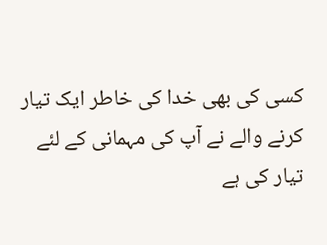کسی کی بھی خدا کی خاطر ایک تیار کرنے والے نے آپ کی مہمانی کے لئے تیار کی ہے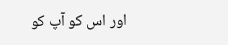اور اس کو آپ کو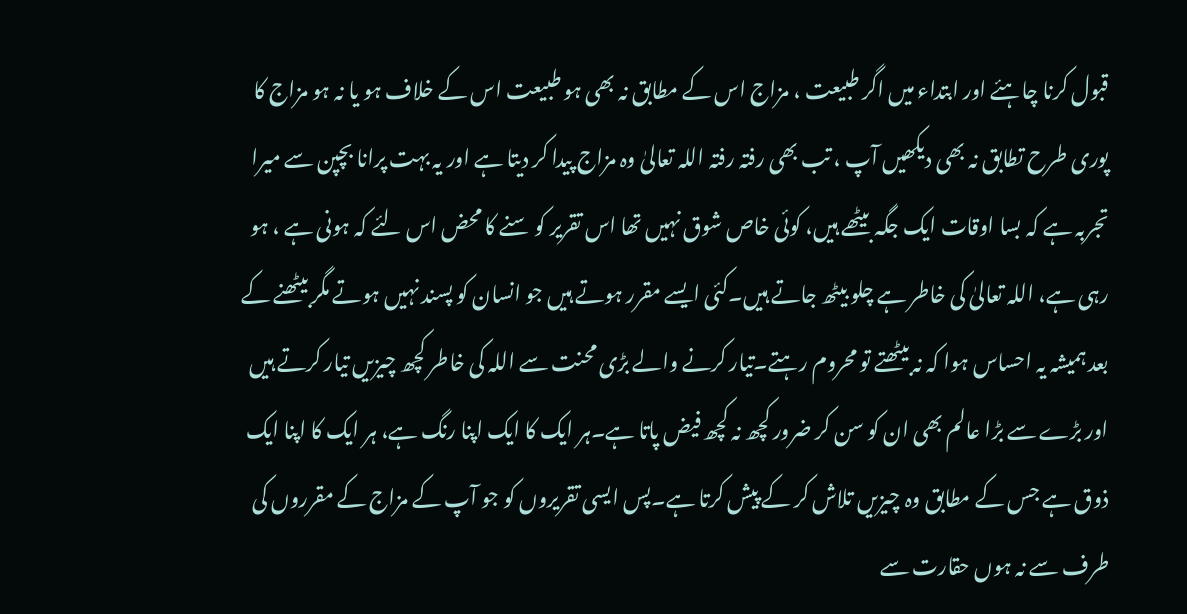قبول کرنا چاہئے اور ابتداء میں اگر طبیعت ، مزاج اس کے مطابق نہ بھی ہو طبیعت اس کے خلاف ہو یا نہ ہو مزاج کا پوری طرح تطابق نہ بھی دیکھیں آپ ، تب بھی رفتہ رفتہ اللہ تعالیٰ وہ مزاج پیدا کر دیتا ہے اور یہ بہت پرانا بچپن سے میرا تجربہ ہے کہ بسا اوقات ایک جگہ بیٹھے ہیں، کوئی خاص شوق نہیں تھا اس تقریر کو سنے کا محض اس لئے کہ ہونی ہے ، ہو رہی ہے، اللہ تعالیٰ کی خاطر ہے چلو بیٹھ جاتے ہیں۔کئی ایسے مقرر ہوتے ہیں جو انسان کو پسند نہیں ہوتے مگر بیٹھنے کے بعد ہمیشہ یہ احساس ہوا کہ نہ بیٹھتے تو محروم رہتے۔تیار کرنے والے بڑی محنت سے اللہ کی خاطر کچھ چیزیں تیار کرتے ہیں اور بڑے سے بڑا عالم بھی ان کو سن کر ضرور کچھ نہ کچھ فیض پاتا ہے۔ہر ایک کا ایک اپنا رنگ ہے، ہر ایک کا اپنا ایک ذوق ہے جس کے مطابق وہ چیزیں تلاش کر کے پیش کرتا ہے۔پس ایسی تقریروں کو جو آپ کے مزاج کے مقرروں کی طرف سے نہ ہوں حقارت سے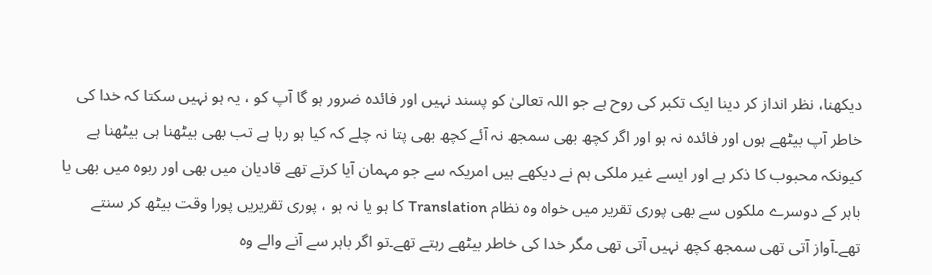دیکھنا، نظر انداز کر دینا ایک تکبر کی روح ہے جو اللہ تعالیٰ کو پسند نہیں اور فائدہ ضرور ہو گا آپ کو ، یہ ہو نہیں سکتا کہ خدا کی خاطر آپ بیٹھے ہوں اور فائدہ نہ ہو اور اگر کچھ بھی سمجھ نہ آئے کچھ بھی پتا نہ چلے کہ کیا ہو رہا ہے تب بھی بیٹھنا ہی بیٹھنا ہے کیونکہ محبوب کا ذکر ہے اور ایسے غیر ملکی ہم نے دیکھے ہیں امریکہ سے جو مہمان آیا کرتے تھے قادیان میں بھی اور ربوہ میں بھی یا باہر کے دوسرے ملکوں سے بھی پوری تقریر میں خواہ وہ نظام Translation کا ہو یا نہ ہو ، پوری تقریریں پورا وقت بیٹھ کر سنتے تھے۔آواز آتی تھی سمجھ کچھ نہیں آتی تھی مگر خدا کی خاطر بیٹھے رہتے تھے۔تو اگر باہر سے آنے والے وہ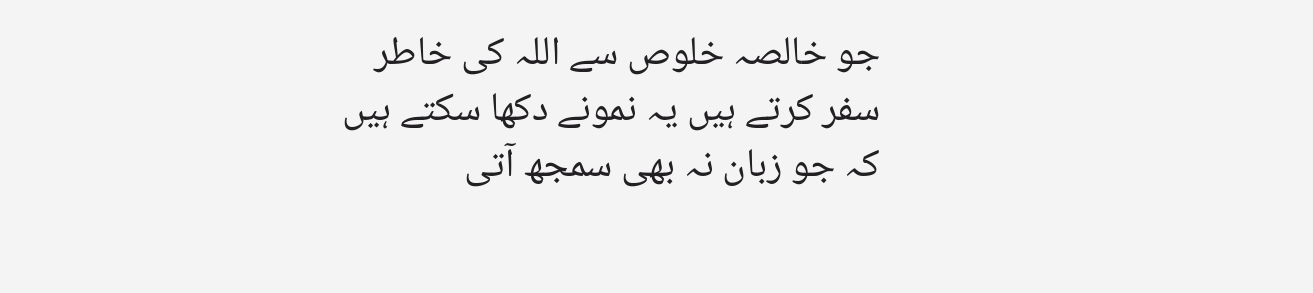جو خالصہ خلوص سے اللہ کی خاطر سفر کرتے ہیں یہ نمونے دکھا سکتے ہیں کہ جو زبان نہ بھی سمجھ آتی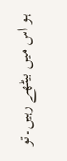ہو اس میں بیٹھے رہیں۔تو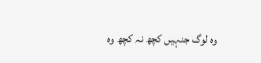وہ لوگ جنہیں کچھ نہ کچھ وہ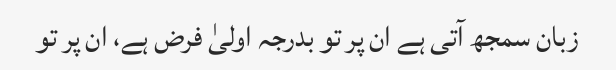زبان سمجھ آتی ہے ان پر تو بدرجہ اولیٰ فرض ہے، ان پر تو